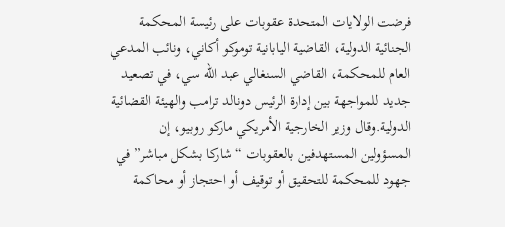فرضت الولايات المتحدة عقوبات على رئيسة المحكمة الجنائية الدولية، القاضية اليابانية توموكو أكاني، ونائب المدعي العام للمحكمة، القاضي السنغالي عبد الله سي، في تصعيد جديد للمواجهة بين إدارة الرئيس دونالد ترامب والهيئة القضائية الدولية.وقال وزير الخارجية الأمريكي ماركو روبيو، إن المسؤولين المستهدفين بالعقوبات “شاركا بشكل مباشر” في جهود للمحكمة للتحقيق أو توقيف أو احتجاز أو محاكمة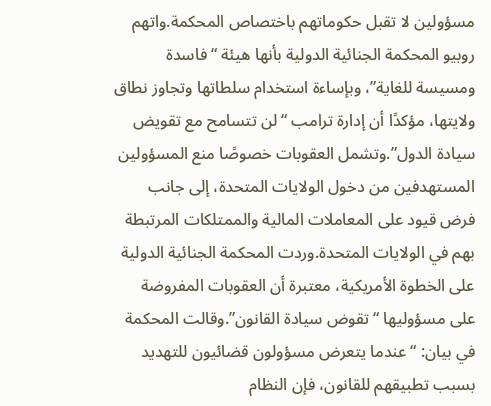مسؤولين لا تقبل حكوماتهم باختصاص المحكمة.واتهم روبيو المحكمة الجنائية الدولية بأنها هيئة “فاسدة ومسيسة للغاية”، وبإساءة استخدام سلطاتها وتجاوز نطاق ولايتها، مؤكدًا أن إدارة ترامب “لن تتسامح مع تقويض سيادة الدول”.وتشمل العقوبات خصوصًا منع المسؤولين المستهدفين من دخول الولايات المتحدة، إلى جانب فرض قيود على المعاملات المالية والممتلكات المرتبطة بهم في الولايات المتحدة.وردت المحكمة الجنائية الدولية على الخطوة الأمريكية، معتبرة أن العقوبات المفروضة على مسؤوليها “تقوض سيادة القانون”.وقالت المحكمة في بيان: “عندما يتعرض مسؤولون قضائيون للتهديد بسبب تطبيقهم للقانون، فإن النظام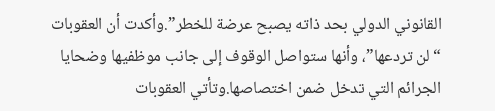القانوني الدولي بحد ذاته يصبح عرضة للخطر”.وأكدت أن العقوبات “لن تردعها”، وأنها ستواصل الوقوف إلى جانب موظفيها وضحايا الجرائم التي تدخل ضمن اختصاصها.وتأتي العقوبات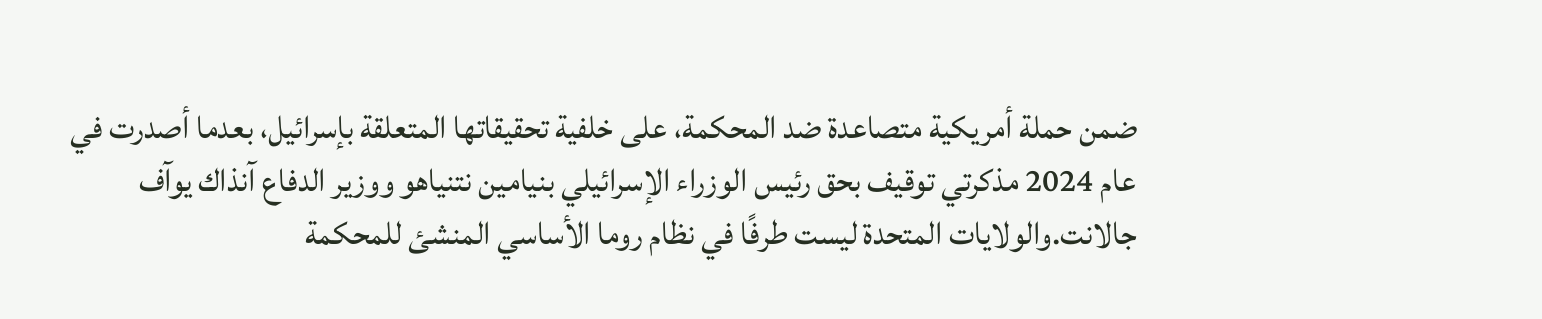ضمن حملة أمريكية متصاعدة ضد المحكمة، على خلفية تحقيقاتها المتعلقة بإسرائيل، بعدما أصدرت في عام 2024 مذكرتي توقيف بحق رئيس الوزراء الإسرائيلي بنيامين نتنياهو ووزير الدفاع آنذاك يوآف جالانت.والولايات المتحدة ليست طرفًا في نظام روما الأساسي المنشئ للمحكمة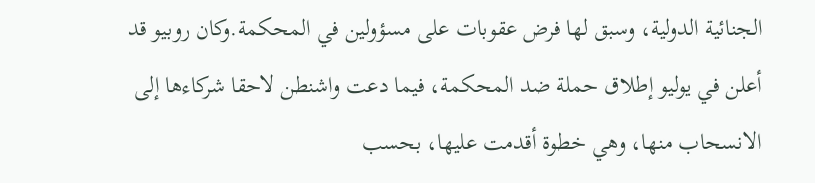الجنائية الدولية، وسبق لها فرض عقوبات على مسؤولين في المحكمة.وكان روبيو قد أعلن في يوليو إطلاق حملة ضد المحكمة، فيما دعت واشنطن لاحقا شركاءها إلى الانسحاب منها، وهي خطوة أقدمت عليها، بحسب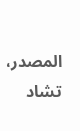المصدر، تشاد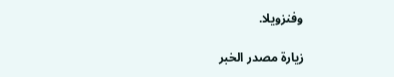وفنزويلا.

زيارة مصدر الخبر